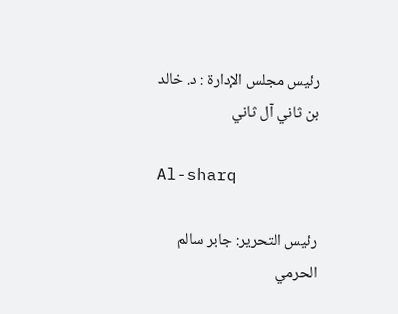رئيس مجلس الإدارة : د. خالد بن ثاني آل ثاني

Al-sharq

رئيس التحرير: جابر سالم الحرمي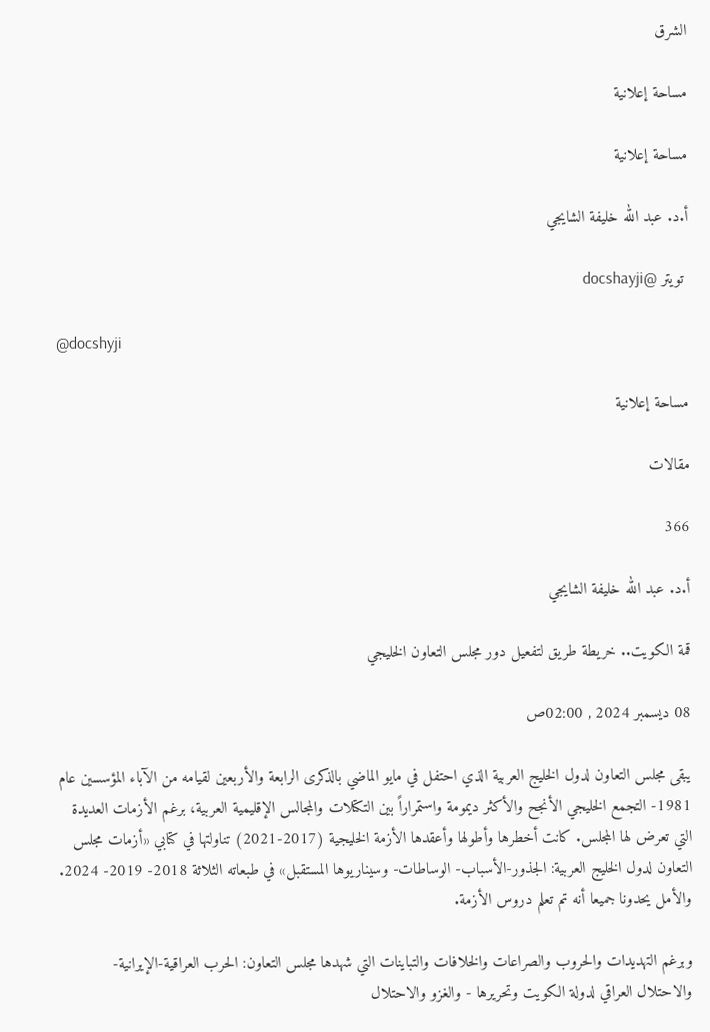الشرق

مساحة إعلانية

مساحة إعلانية

أ.د. عبد الله خليفة الشايجي

 تويتر @docshayji

@docshyji

مساحة إعلانية

مقالات

366

أ.د. عبد الله خليفة الشايجي

قمة الكويت.. خريطة طريق لتفعيل دور مجلس التعاون الخليجي

08 ديسمبر 2024 , 02:00ص

يبقى مجلس التعاون لدول الخليج العربية الذي احتفل في مايو الماضي بالذكرى الرابعة والأربعين لقيامه من الآباء المؤسسين عام 1981- التجمع الخليجي الأنجح والأكثر ديمومة واستمراراً بين التكتلات والمجالس الإقليمية العربية، برغم الأزمات العديدة التي تعرض لها المجلس. كانت أخطرها وأطولها وأعقدها الأزمة الخليجية (2017-2021) تناولتها في كتابي «أزمات مجلس التعاون لدول الخليج العربية: الجذور-الأسباب- الوساطات- وسيناريوها المستقبل» في طبعاته الثلاثة 2018- 2019- 2024. والأمل يحدونا جميعا أنه تم تعلم دروس الأزمة.

وبرغم التهديدات والحروب والصراعات والخلافات والتباينات التي شهدها مجلس التعاون: الحرب العراقية-الإيرانية- والاحتلال العراقي لدولة الكويت وتحريرها - والغزو والاحتلال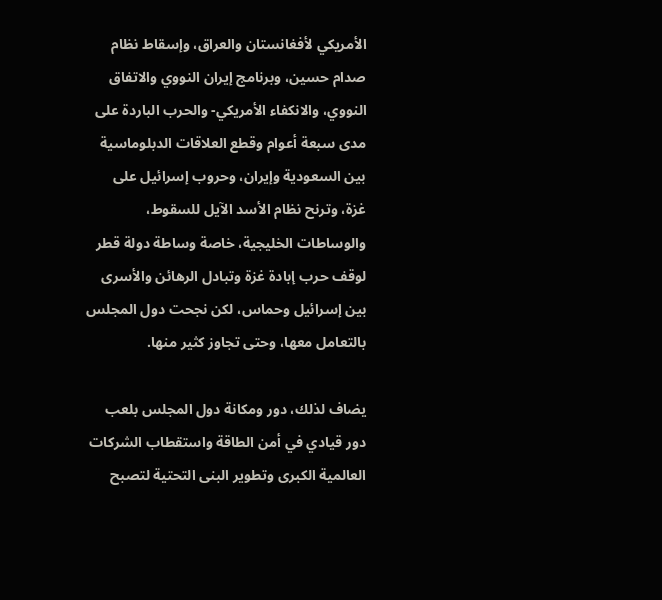الأمريكي لأفغانستان والعراق، وإسقاط نظام صدام حسين، وبرنامج إيران النووي والاتفاق النووي، والانكفاء الأمريكي- والحرب الباردة على مدى سبعة أعوام وقطع العلاقات الدبلوماسية بين السعودية وإيران، وحروب إسرائيل على غزة، وترنح نظام الأسد الآيل للسقوط، والوساطات الخليجية، خاصة وساطة دولة قطر لوقف حرب إبادة غزة وتبادل الرهائن والأسرى بين إسرائيل وحماس، لكن نجحت دول المجلس بالتعامل معها، وحتى تجاوز كثير منها.

يضاف لذلك، دور ومكانة دول المجلس بلعب دور قيادي في أمن الطاقة واستقطاب الشركات العالمية الكبرى وتطوير البنى التحتية لتصبح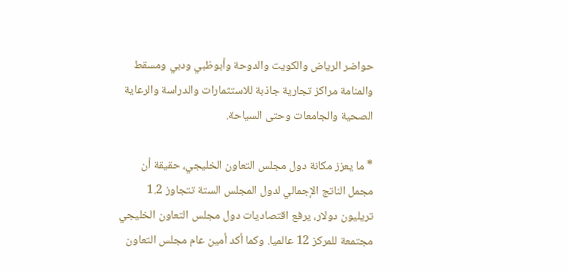حواضر الرياض والكويت والدوحة وأبوظبي ودبي ومسقط والمنامة مراكز تجارية جاذبة للاستثمارات والدراسة والرعاية الصحية والجامعات وحتى السياحة.

* ما يعزز مكانة دول مجلس التعاون الخليجي، حقيقة أن مجمل الناتج الإجمالي لدول المجلس الستة تتجاوز 1.2 تريليون دولار، يرفع اقتصاديات دول مجلس التعاون الخليجي مجتمعة للمركز 12 عالميا. وكما أكد أمين عام مجلس التعاون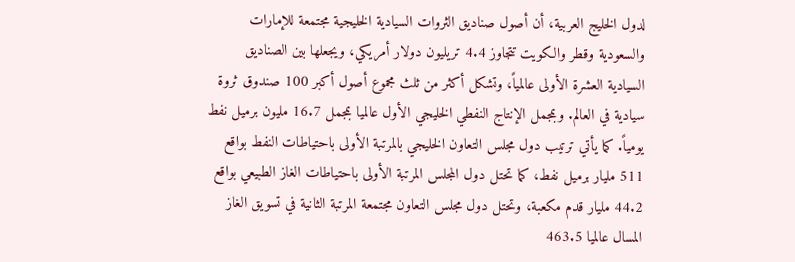لدول الخليج العربية، أن أصول صناديق الثروات السيادية الخليجية مجتمعة للإمارات والسعودية وقطر والكويت تتجاوز 4.4 تريليون دولار أمريكي، ويجعلها بين الصناديق السيادية العشرة الأولى عالمياً، وتشكل أكثر من ثلث مجموع أصول أكبر 100 صندوق ثروة سيادية في العالم. وبمجمل الإنتاج النفطي الخليجي الأول عالميا بمجمل 16.7 مليون برميل نفط يومياً. كما يأتي ترتيب دول مجلس التعاون الخليجي بالمرتبة الأولى باحتياطات النفط بواقع 511 مليار برميل نفط، كما تحتل دول المجلس المرتبة الأولى باحتياطات الغاز الطبيعي بواقع 44.2 مليار قدم مكعبة، وتحتل دول مجلس التعاون مجتمعة المرتبة الثانية في تسويق الغاز المسال عالميا 463.5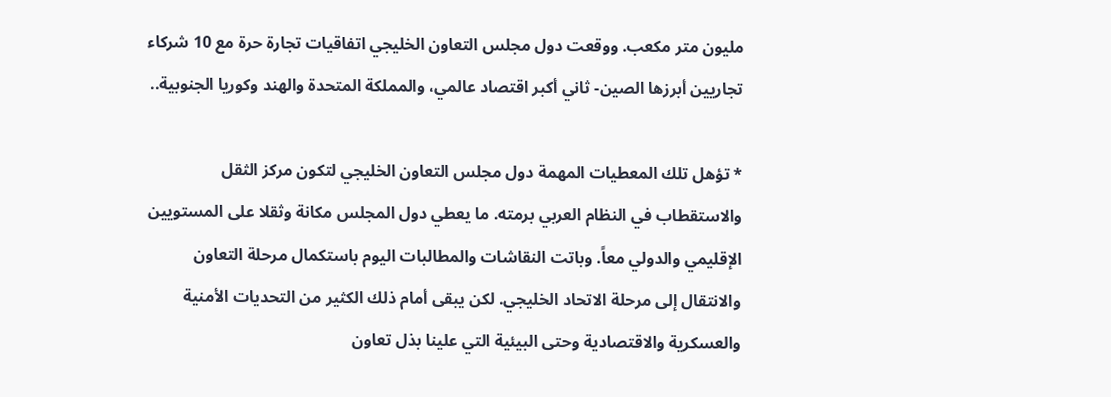مليون متر مكعب. ووقعت دول مجلس التعاون الخليجي اتفاقيات تجارة حرة مع 10 شركاء تجاريين أبرزها الصين- ثاني أكبر اقتصاد عالمي، والمملكة المتحدة والهند وكوريا الجنوبية..

* تؤهل تلك المعطيات المهمة دول مجلس التعاون الخليجي لتكون مركز الثقل والاستقطاب في النظام العربي برمته. ما يعطي دول المجلس مكانة وثقلا على المستويين الإقليمي والدولي معاً. وباتت النقاشات والمطالبات اليوم باستكمال مرحلة التعاون والانتقال إلى مرحلة الاتحاد الخليجي. لكن يبقى أمام ذلك الكثير من التحديات الأمنية والعسكرية والاقتصادية وحتى البيئية التي علينا بذل تعاون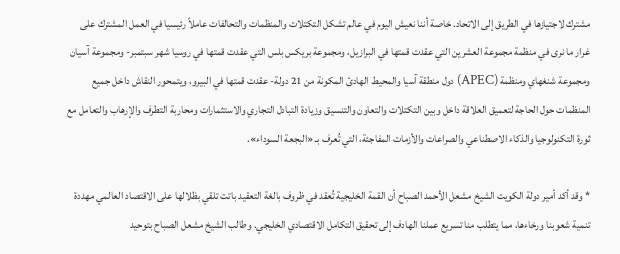مشترك لاجتيازها في الطريق إلى الاتحاد. خاصة أننا نعيش اليوم في عالم تشكل التكتلات والمنظمات والتحالفات عاملاً رئيسيا في العمل المشترك على غرار ما نرى في منظمة مجموعة العشرين التي عقدت قمتها في البرازيل، ومجموعة بريكس بلس التي عقدت قمتها في روسيا شهر سبتمبر- ومجموعة آسيان ومجموعة شنغهاي ومنظمة (APEC) دول منطقة آسيا والمحيط الهادئ المكونة من 21 دولة- عقدت قمتها في البيرو، ويتمحور النقاش داخل جميع المنظمات حول الحاجة لتعميق العلاقة داخل وبين التكتلات والتعاون والتنسيق وزيادة التبادل التجاري والاستثمارات ومحاربة التطرف والإرهاب والتعامل مع ثورة التكنولوجيا والذكاء الاصطناعي والصراعات والأزمات المفاجئة، التي تُعرف بـ «البجعة السوداء».

* وقد أكد أمير دولة الكويت الشيخ مشعل الأحمد الصباح أن القمة الخليجية تُعقد في ظروف بالغة التعقيد باتت تلقي بظلالها على الاقتصاد العالمي مهددة تنمية شعوبنا ورخاءها، مما يتطلب منا تسريع عملنا الهادف إلى تحقيق التكامل الاقتصادي الخليجي. وطالب الشيخ مشعل الصباح بتوحيد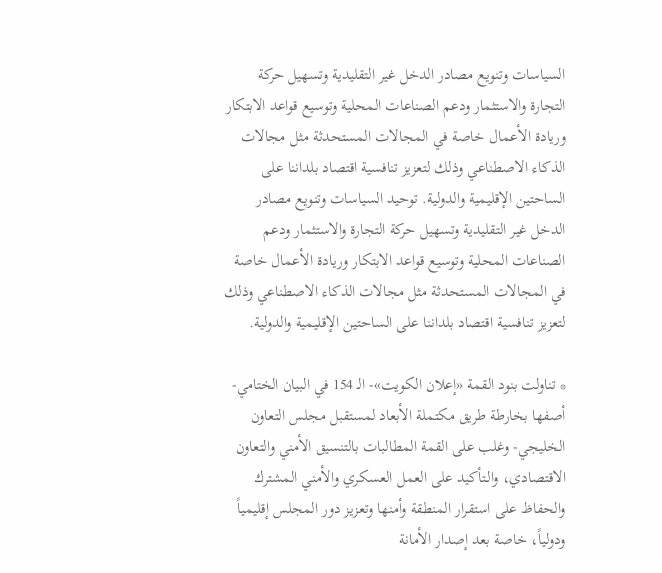السياسات وتنويع مصادر الدخل غير التقليدية وتسهيل حركة التجارة والاستثمار ودعم الصناعات المحلية وتوسيع قواعد الابتكار وريادة الأعمال خاصة في المجالات المستحدثة مثل مجالات الذكاء الاصطناعي وذلك لتعزيز تنافسية اقتصاد بلداننا على الساحتين الإقليمية والدولية. توحيد السياسات وتنويع مصادر الدخل غير التقليدية وتسهيل حركة التجارة والاستثمار ودعم الصناعات المحلية وتوسيع قواعد الابتكار وريادة الأعمال خاصة في المجالات المستحدثة مثل مجالات الذكاء الاصطناعي وذلك لتعزيز تنافسية اقتصاد بلداننا على الساحتين الإقليمية والدولية.

* تناولت بنود القمة «إعلان الكويت»- الـ 154 في البيان الختامي- أصفها بخارطة طريق مكتملة الأبعاد لمستقبل مجلس التعاون الخليجي- وغلب على القمة المطالبات بالتنسيق الأمني والتعاون الاقتصادي، والـتأكيد على العمل العسكري والأمني المشترك والحفاظ على استقرار المنطقة وأمنها وتعزيز دور المجلس إقليمياً ودولياً، خاصة بعد إصدار الأمانة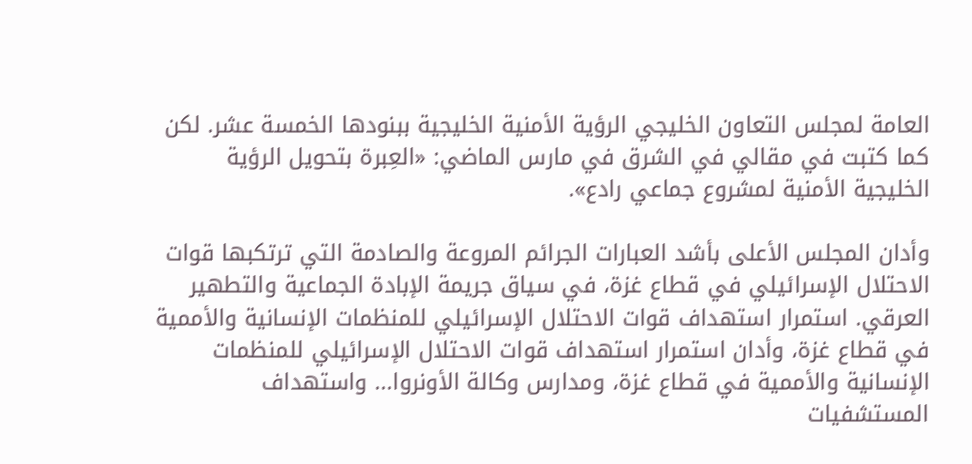العامة لمجلس التعاون الخليجي الرؤية الأمنية الخليجية ببنودها الخمسة عشر. لكن كما كتبت في مقالي في الشرق في مارس الماضي: «العِبرة بتحويل الرؤية الخليجية الأمنية لمشروع جماعي رادع».

وأدان المجلس الأعلى بأشد العبارات الجرائم المروعة والصادمة التي ترتكبها قوات الاحتلال الإسرائيلي في قطاع غزة، في سياق جريمة الإبادة الجماعية والتطهير العرقي. استمرار استهداف قوات الاحتلال الإسرائيلي للمنظمات الإنسانية والأممية في قطاع غزة، وأدان استمرار استهداف قوات الاحتلال الإسرائيلي للمنظمات الإنسانية والأممية في قطاع غزة، ومدارس وكالة الأونروا... واستهداف المستشفيات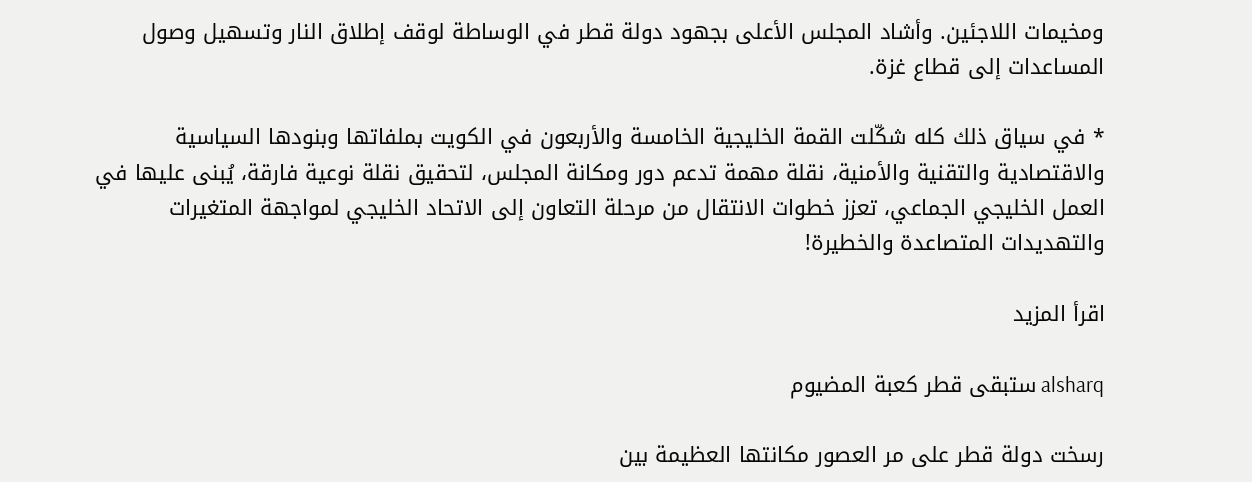ومخيمات اللاجئين. وأشاد المجلس الأعلى بجهود دولة قطر في الوساطة لوقف إطلاق النار وتسهيل وصول المساعدات إلى قطاع غزة.

* في سياق ذلك كله شكّلت القمة الخليجية الخامسة والأربعون في الكويت بملفاتها وبنودها السياسية والاقتصادية والتقنية والأمنية، نقلة مهمة تدعم دور ومكانة المجلس، لتحقيق نقلة نوعية فارقة، يُبنى عليها في العمل الخليجي الجماعي، تعزز خطوات الانتقال من مرحلة التعاون إلى الاتحاد الخليجي لمواجهة المتغيرات والتهديدات المتصاعدة والخطيرة!

اقرأ المزيد

alsharq ستبقى قطر كعبة المضيوم

رسخت دولة قطر على مر العصور مكانتها العظيمة بين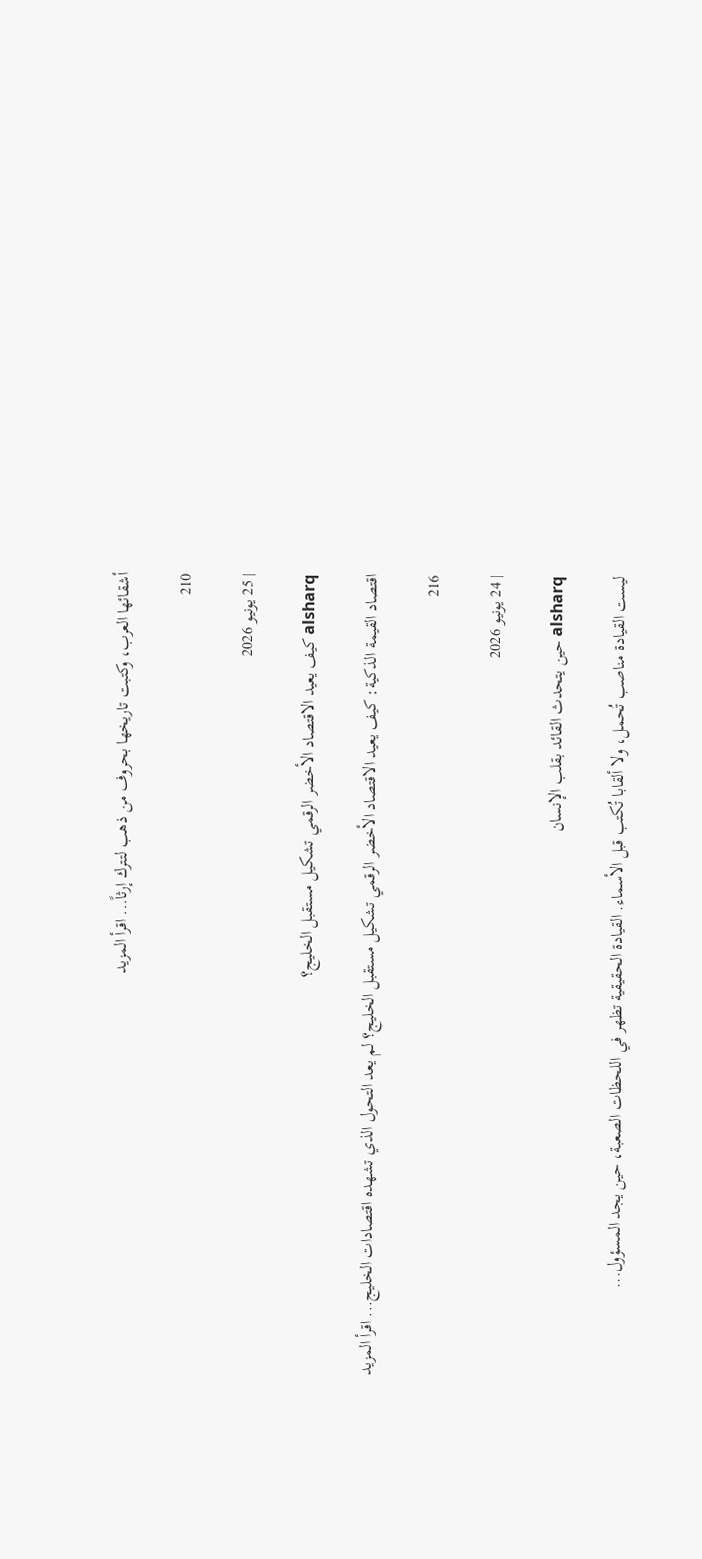أشقائها العرب، وكتبت تاريخها بحروف من ذهب لتترك إرثاً... اقرأ المزيد

210

| 25 يونيو 2026

alsharq كيف يعيد الاقتصاد الأخضر الرقمي تشكيل مستقبل الخليج؟

اقتصاد القيمة الذكية: كيف يعيد الاقتصاد الأخضر الرقمي تشكيل مستقبل الخليج؟ لم يعد التحول الذي تشهده اقتصادات الخليج... اقرأ المزيد

216

| 24 يونيو 2026

alsharq حين يتحدث القائد بقلب الإنسان

ليست القيادة مناصب تُحمل، ولا ألقابا تُكتب قبل الأسماء. القيادة الحقيقية تظهر في اللحظات الصعبة، حين يجد المسؤول...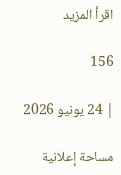اقرأ المزيد

156

| 24 يونيو 2026

مساحة إعلانية